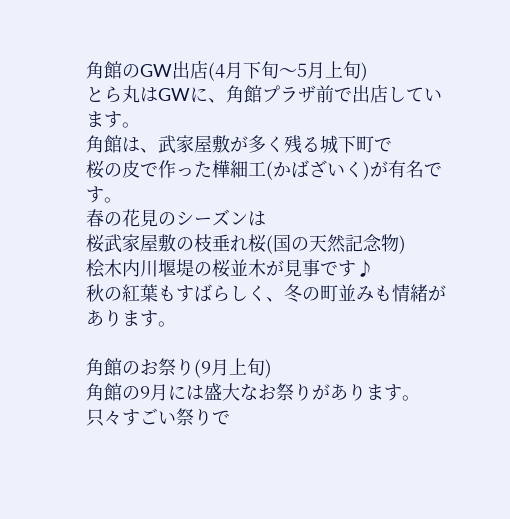角館のGW出店(4月下旬〜5月上旬)
とら丸はGWに、角館プラザ前で出店しています。
角館は、武家屋敷が多く残る城下町で
桜の皮で作った樺細工(かばざいく)が有名です。
春の花見のシーズンは
桜武家屋敷の枝垂れ桜(国の天然記念物)
桧木内川堰堤の桜並木が見事です♪
秋の紅葉もすばらしく、冬の町並みも情緒があります。

角館のお祭り(9月上旬)
角館の9月には盛大なお祭りがあります。
只々すごい祭りで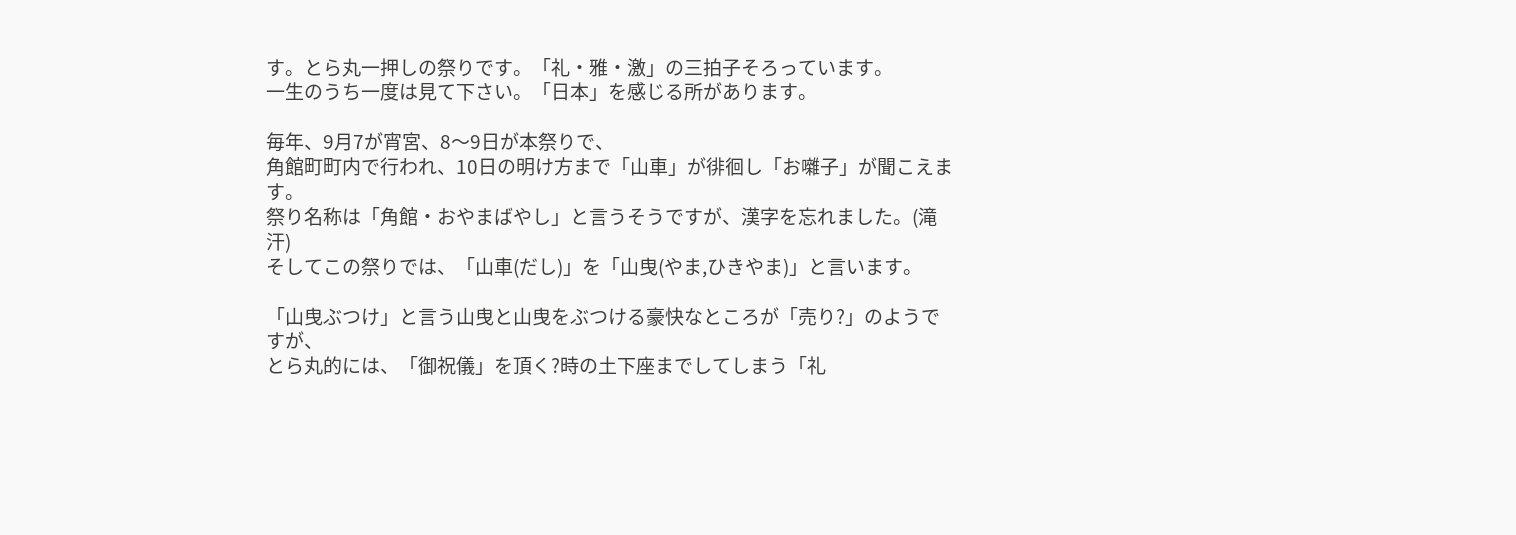す。とら丸一押しの祭りです。「礼・雅・激」の三拍子そろっています。
一生のうち一度は見て下さい。「日本」を感じる所があります。

毎年、9月7が宵宮、8〜9日が本祭りで、
角館町町内で行われ、10日の明け方まで「山車」が徘徊し「お囃子」が聞こえます。
祭り名称は「角館・おやまばやし」と言うそうですが、漢字を忘れました。(滝汗)
そしてこの祭りでは、「山車(だし)」を「山曳(やま,ひきやま)」と言います。

「山曳ぶつけ」と言う山曳と山曳をぶつける豪快なところが「売り?」のようですが、
とら丸的には、「御祝儀」を頂く?時の土下座までしてしまう「礼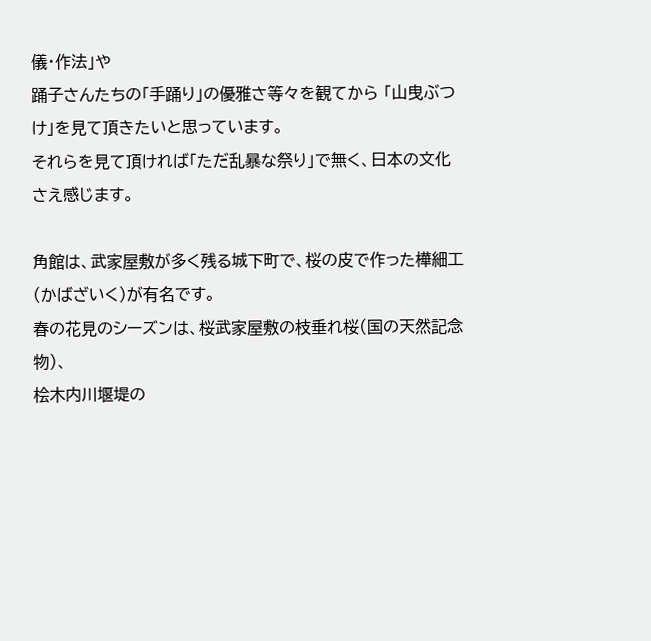儀・作法」や
踊子さんたちの「手踊り」の優雅さ等々を観てから 「山曳ぶつけ」を見て頂きたいと思っています。
それらを見て頂ければ「ただ乱暴な祭り」で無く、日本の文化さえ感じます。

角館は、武家屋敷が多く残る城下町で、桜の皮で作った樺細工(かばざいく)が有名です。
春の花見のシーズンは、桜武家屋敷の枝垂れ桜(国の天然記念物)、
桧木内川堰堤の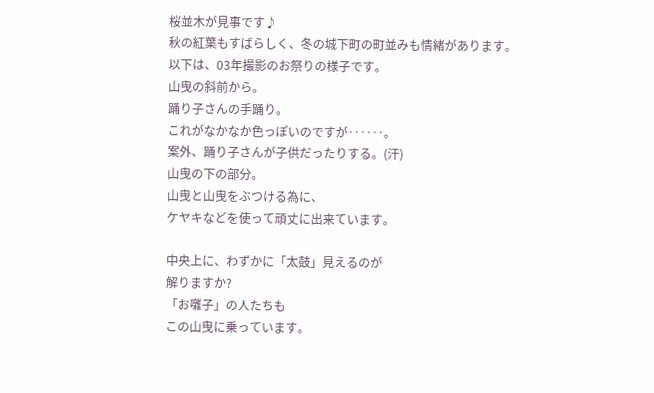桜並木が見事です♪
秋の紅葉もすばらしく、冬の城下町の町並みも情緒があります。
以下は、03年撮影のお祭りの様子です。
山曳の斜前から。
踊り子さんの手踊り。
これがなかなか色っぽいのですが‥‥‥。
案外、踊り子さんが子供だったりする。(汗)
山曳の下の部分。
山曳と山曳をぶつける為に、
ケヤキなどを使って頑丈に出来ています。

中央上に、わずかに「太鼓」見えるのが
解りますか?
「お囃子」の人たちも
この山曳に乗っています。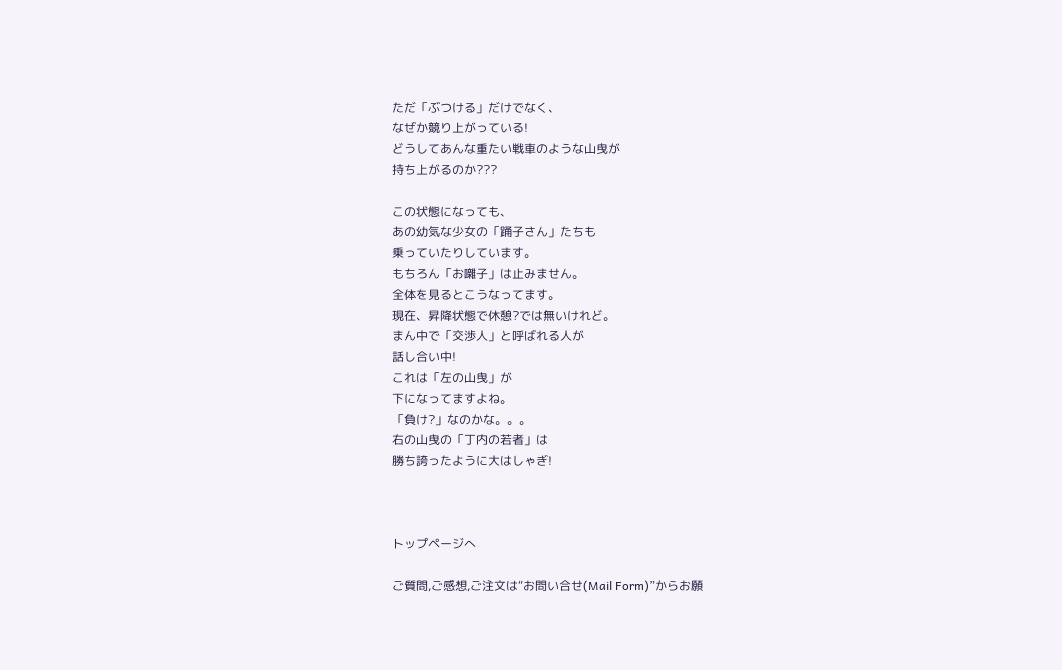ただ「ぶつける」だけでなく、
なぜか競り上がっている!
どうしてあんな重たい戦車のような山曳が
持ち上がるのか???

この状態になっても、
あの幼気な少女の「踊子さん」たちも
乗っていたりしています。
もちろん「お囃子」は止みません。
全体を見るとこうなってます。
現在、昇降状態で休憩?では無いけれど。
まん中で「交渉人」と呼ばれる人が
話し合い中!
これは「左の山曳」が
下になってますよね。
「負け?」なのかな。。。
右の山曳の「丁内の若者」は
勝ち誇ったように大はしゃぎ!



トップページへ

ご質問,ご感想,ご注文は“お問い合せ(Mail Form)”からお願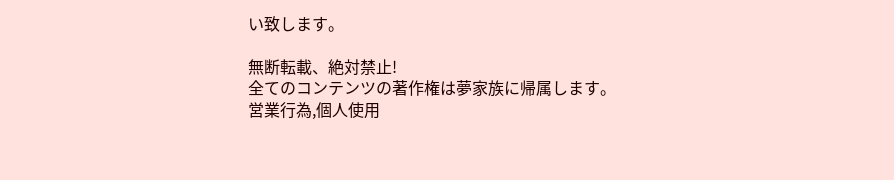い致します。

無断転載、絶対禁止!
全てのコンテンツの著作権は夢家族に帰属します。
営業行為,個人使用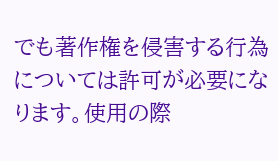でも著作権を侵害する行為については許可が必要になります。使用の際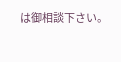は御相談下さい。